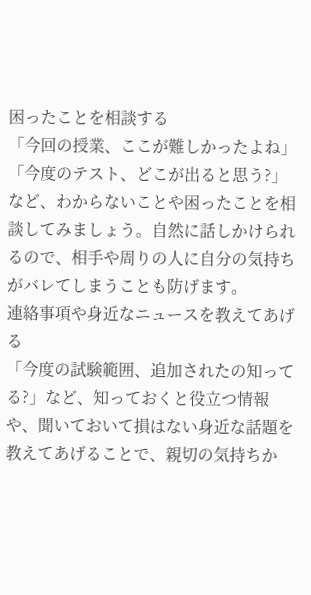困ったことを相談する
「今回の授業、ここが難しかったよね」「今度のテスト、どこが出ると思う?」など、わからないことや困ったことを相談してみましょう。自然に話しかけられるので、相手や周りの人に自分の気持ちがバレてしまうことも防げます。
連絡事項や身近なニュースを教えてあげる
「今度の試験範囲、追加されたの知ってる?」など、知っておくと役立つ情報や、聞いておいて損はない身近な話題を教えてあげることで、親切の気持ちか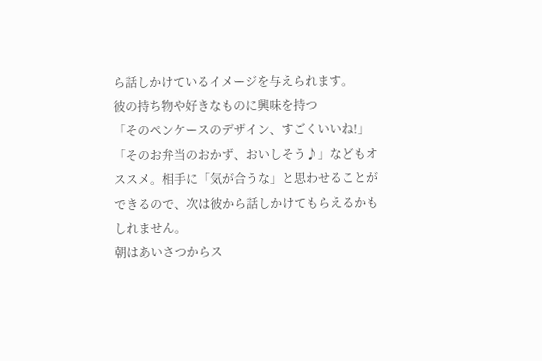ら話しかけているイメージを与えられます。
彼の持ち物や好きなものに興味を持つ
「そのペンケースのデザイン、すごくいいね!」「そのお弁当のおかず、おいしそう♪」などもオススメ。相手に「気が合うな」と思わせることができるので、次は彼から話しかけてもらえるかもしれません。
朝はあいさつからス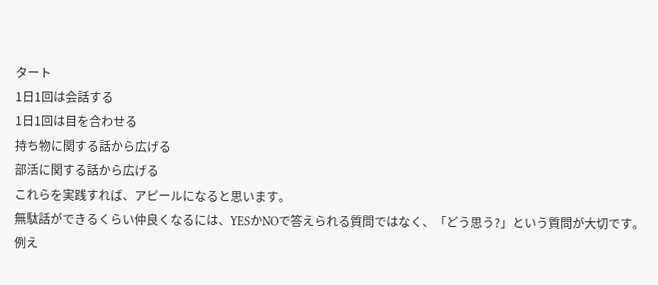タート
1日1回は会話する
1日1回は目を合わせる
持ち物に関する話から広げる
部活に関する話から広げる
これらを実践すれば、アピールになると思います。
無駄話ができるくらい仲良くなるには、YESかNOで答えられる質問ではなく、「どう思う?」という質問が大切です。
例え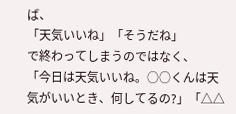ば、
「天気いいね」「そうだね」
で終わってしまうのではなく、
「今日は天気いいね。○○くんは天気がいいとき、何してるの?」「△△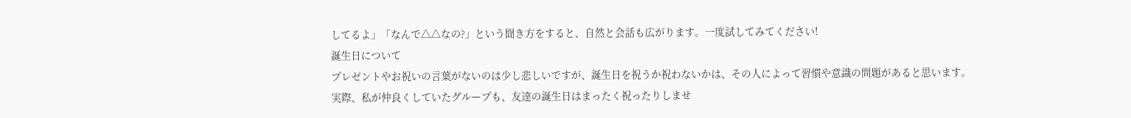してるよ」「なんで△△なの?」という聞き方をすると、自然と会話も広がります。一度試してみてください!
誕生日について
プレゼントやお祝いの言葉がないのは少し悲しいですが、誕生日を祝うか祝わないかは、その人によって習慣や意識の問題があると思います。
実際、私が仲良くしていたグループも、友達の誕生日はまったく祝ったりしませ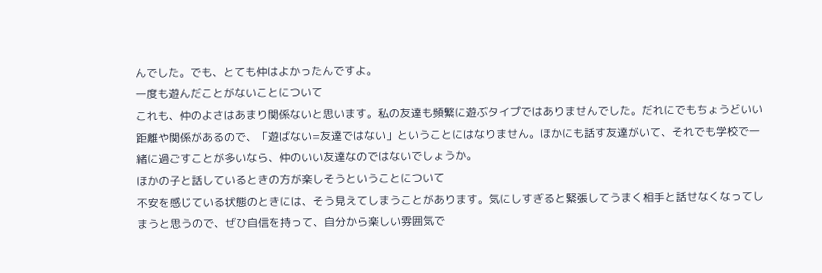んでした。でも、とても仲はよかったんですよ。
一度も遊んだことがないことについて
これも、仲のよさはあまり関係ないと思います。私の友達も頻繁に遊ぶタイプではありませんでした。だれにでもちょうどいい距離や関係があるので、「遊ばない=友達ではない」ということにはなりません。ほかにも話す友達がいて、それでも学校で一緒に過ごすことが多いなら、仲のいい友達なのではないでしょうか。
ほかの子と話しているときの方が楽しそうということについて
不安を感じている状態のときには、そう見えてしまうことがあります。気にしすぎると緊張してうまく相手と話せなくなってしまうと思うので、ぜひ自信を持って、自分から楽しい雰囲気で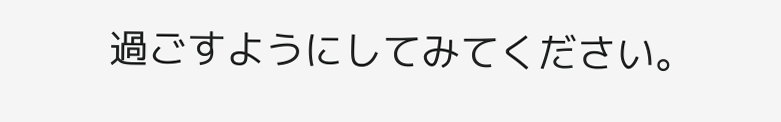過ごすようにしてみてください。